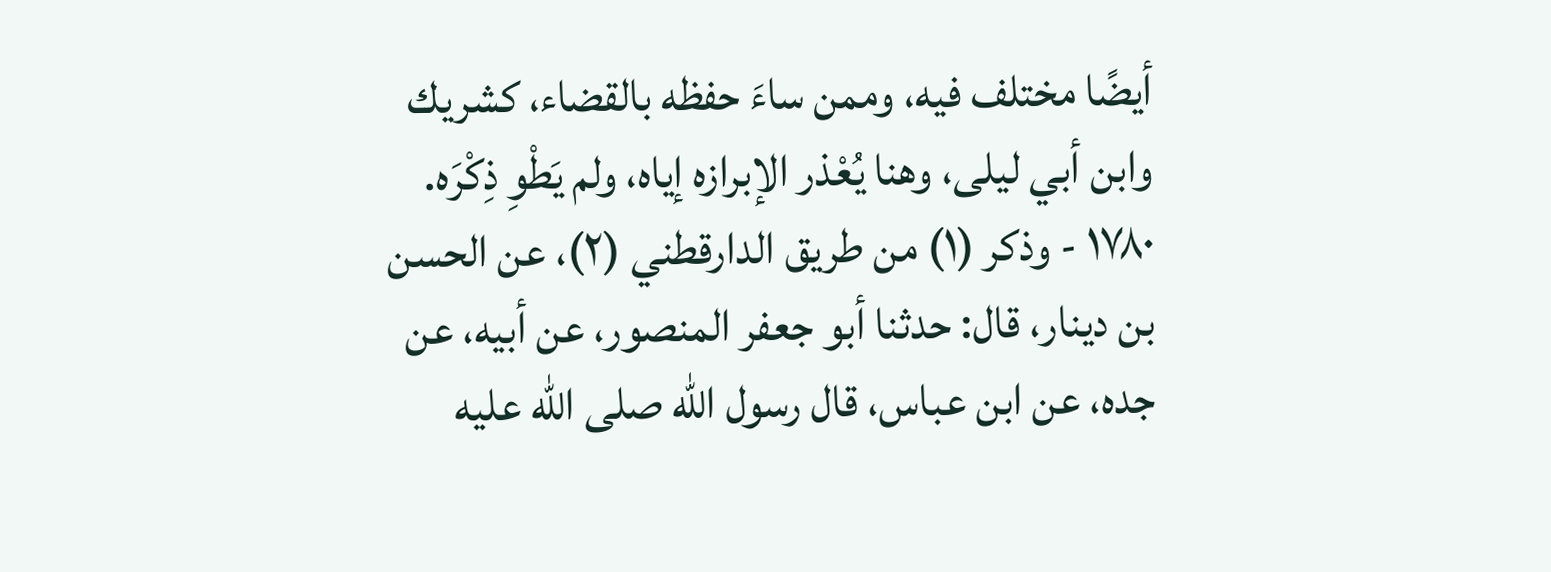أيضًا مختلف فيه، وممن ساءَ حفظه بالقضاء، كشريك وابن أبي ليلى، وهنا يُعْذر الإبرازه إياه، ولم يَطْوِ ذِكْرَه.
١٧٨٠ - وذكر (١) من طريق الدارقطني (٢)، عن الحسن بن دينار، قال: حدثنا أبو جعفر المنصور، عن أبيه، عن جده، عن ابن عباس، قال رسول الله صلى الله عليه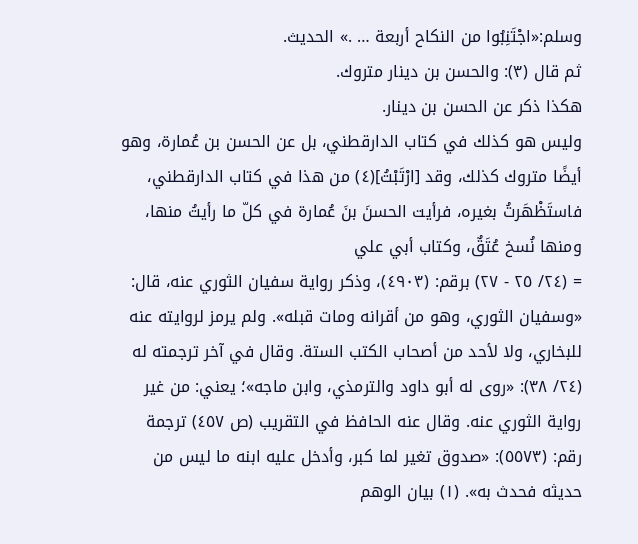وسلم:«اجْتَنِبُوا من النكاح أربعة … .» الحديث.
ثم قال (٣): والحسن بن دينار متروك.
هكذا ذكر عن الحسن بن دينار.
وليس هو كذلك في كتاب الدارقطني، بل عن الحسن بن عُمارة، وهو أيضًا متروك كذلك، وقد [ارْتَبْتُ](٤) من هذا في كتاب الدارقطني، فاستَظْهَرتُ بغيره، فرأيت الحسنَ بنَ عُمارة في كلّ ما رأيتُ منها، ومنها نُسخ عُتَقٌ، وكتاب أبي علي
= (٢٤/ ٢٥ - ٢٧) برقم: (٤٩٠٣)، وذكر رواية سفيان الثوري عنه، قال: «وسفيان الثوري، وهو من أقرانه ومات قبله». ولم يرمز لروايته عنه للبخاري، ولا لأحد من أصحاب الكتب الستة. وقال في آخر ترجمته له (٢٤/ ٣٨): «روى له أبو داود والترمذي، وابن ماجه»؛ يعني: من غير رواية الثوري عنه. وقال عنه الحافظ في التقريب (ص ٤٥٧) ترجمة رقم: (٥٥٧٣): «صدوق تغير لما كبر، وأدخل عليه ابنه ما ليس من حديثه فحدث به». (١) بيان الوهم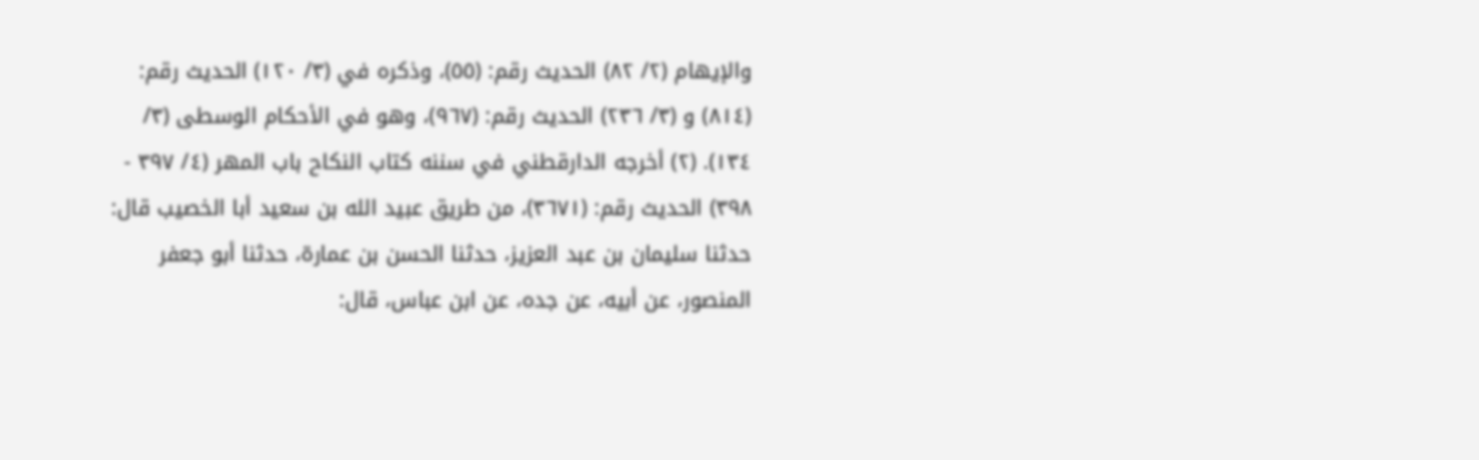والإيهام (٢/ ٨٢) الحديث رقم: (٥٥)، وذكره في (٣/ ١٢٠) الحديث رقم: (٨١٤) و (٣/ ٢٣٦) الحديث رقم: (٩٦٧)، وهو في الأحكام الوسطى (٣/ ١٣٤). (٢) أخرجه الدارقطني في سننه كتاب النكاح باب المهر (٤/ ٣٩٧ - ٣٩٨) الحديث رقم: (٣٦٧١)، من طريق عبيد الله بن سعيد أبا الخصيب قال: حدثنا سليمان بن عبد العزيز، حدثنا الحسن بن عمارة، حدثنا أبو جعفر المنصور، عن أبيه، عن جده، عن ابن عباس، قال: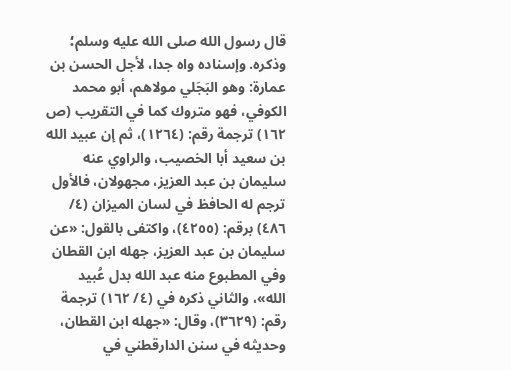قال رسول الله صلى الله عليه وسلم؛ وذكره. وإسناده واه جدا، لأجل الحسن بن عمارة: وهو البَجَلي مولاهم، أبو محمد الكوفي، فهو متروك كما في التقريب (ص ١٦٢) ترجمة رقم: (١٢٦٤)، ثم إن عبيد الله بن سعيد أبا الخصيب، والراوي عنه سليمان بن عبد العزيز، مجهولان، فالأول ترجم له الحافظ في لسان الميزان (٤/ ٤٨٦) برقم: (٤٢٥٥)، واكتفى بالقول: «عن سليمان بن عبد العزيز، جهله ابن القطان وفي المطبوع منه عبد الله بدل عُبيد الله»، والثاني ذكره في (٤/ ١٦٢) ترجمة رقم: (٣٦٢٩)، وقال: «جهله ابن القطان، وحديثه في سنن الدارقطني في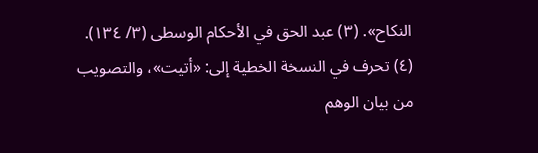النكاح». (٣) عبد الحق في الأحكام الوسطى (٣/ ١٣٤). (٤) تحرف في النسخة الخطية إلى: «أتيت»، والتصويب من بيان الوهم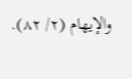والإيهام (٢/ ٨٢).